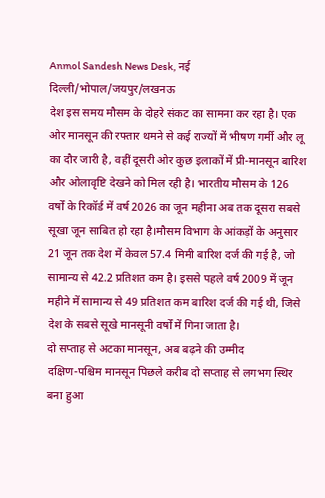Anmol Sandesh News Desk, नई दिल्ली/भोपाल/जयपुर/लखनऊ
देश इस समय मौसम के दोहरे संकट का सामना कर रहा है। एक ओर मानसून की रफ्तार थमने से कई राज्यों में भीषण गर्मी और लू का दौर जारी है, वहीं दूसरी ओर कुछ इलाकों में प्री-मानसून बारिश और ओलावृष्टि देखने को मिल रही है। भारतीय मौसम के 126 वर्षों के रिकॉर्ड में वर्ष 2026 का जून महीना अब तक दूसरा सबसे सूखा जून साबित हो रहा है।मौसम विभाग के आंकड़ों के अनुसार 21 जून तक देश में केवल 57.4 मिमी बारिश दर्ज की गई है, जो सामान्य से 42.2 प्रतिशत कम है। इससे पहले वर्ष 2009 में जून महीने में सामान्य से 49 प्रतिशत कम बारिश दर्ज की गई थी, जिसे देश के सबसे सूखे मानसूनी वर्षों में गिना जाता है।
दो सप्ताह से अटका मानसून, अब बढ़ने की उम्मीद
दक्षिण-पश्चिम मानसून पिछले करीब दो सप्ताह से लगभग स्थिर बना हुआ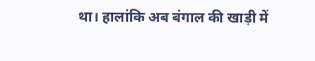था। हालांकि अब बंगाल की खाड़ी में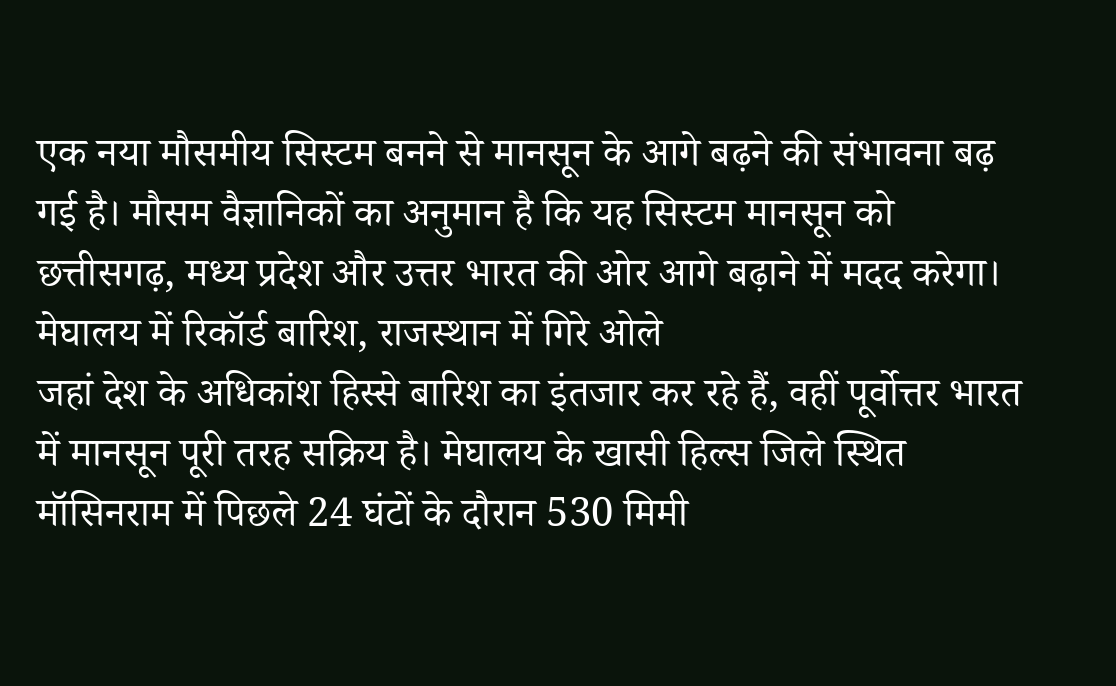एक नया मौसमीय सिस्टम बनने से मानसून के आगे बढ़ने की संभावना बढ़ गई है। मौसम वैज्ञानिकों का अनुमान है कि यह सिस्टम मानसून को छत्तीसगढ़, मध्य प्रदेश और उत्तर भारत की ओर आगे बढ़ाने में मदद करेगा।
मेघालय में रिकॉर्ड बारिश, राजस्थान में गिरे ओले
जहां देश के अधिकांश हिस्से बारिश का इंतजार कर रहे हैं, वहीं पूर्वोत्तर भारत में मानसून पूरी तरह सक्रिय है। मेघालय के खासी हिल्स जिले स्थित मॉसिनराम में पिछले 24 घंटों के दौरान 530 मिमी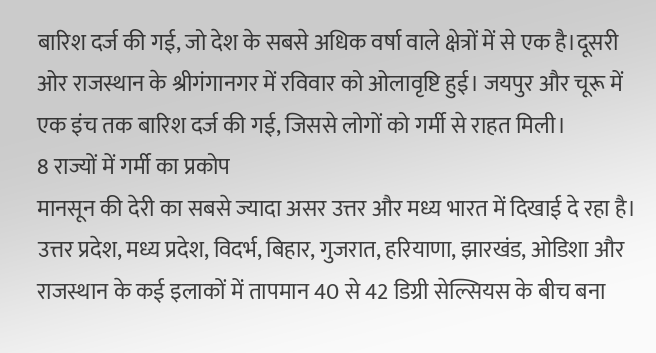बारिश दर्ज की गई, जो देश के सबसे अधिक वर्षा वाले क्षेत्रों में से एक है।दूसरी ओर राजस्थान के श्रीगंगानगर में रविवार को ओलावृष्टि हुई। जयपुर और चूरू में एक इंच तक बारिश दर्ज की गई, जिससे लोगों को गर्मी से राहत मिली।
8 राज्यों में गर्मी का प्रकोप
मानसून की देरी का सबसे ज्यादा असर उत्तर और मध्य भारत में दिखाई दे रहा है। उत्तर प्रदेश, मध्य प्रदेश, विदर्भ, बिहार, गुजरात, हरियाणा, झारखंड, ओडिशा और राजस्थान के कई इलाकों में तापमान 40 से 42 डिग्री सेल्सियस के बीच बना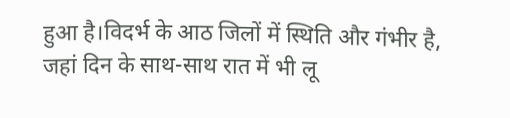हुआ है।विदर्भ के आठ जिलों में स्थिति और गंभीर है, जहां दिन के साथ-साथ रात में भी लू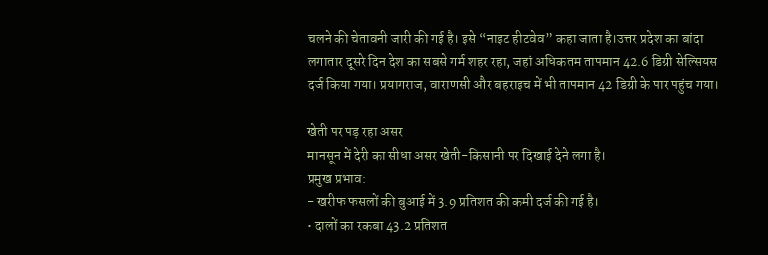चलने की चेतावनी जारी की गई है। इसे “नाइट हीटवेव” कहा जाता है।उत्तर प्रदेश का बांदा लगातार दूसरे दिन देश का सबसे गर्म शहर रहा, जहां अधिकतम तापमान 42.6 डिग्री सेल्सियस दर्ज किया गया। प्रयागराज, वाराणसी और बहराइच में भी तापमान 42 डिग्री के पार पहुंच गया।

खेती पर पड़ रहा असर
मानसून में देरी का सीधा असर खेती-किसानी पर दिखाई देने लगा है।
प्रमुख प्रभाव:
- खरीफ फसलों की बुआई में 3.9 प्रतिशत की कमी दर्ज की गई है।
• दालों का रकबा 43.2 प्रतिशत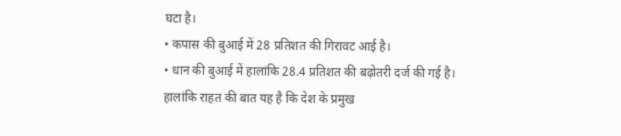घटा है।
• कपास की बुआई में 28 प्रतिशत की गिरावट आई है।
• धान की बुआई में हालांकि 28.4 प्रतिशत की बढ़ोतरी दर्ज की गई है।
हालांकि राहत की बात यह है कि देश के प्रमुख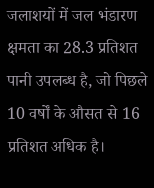जलाशयों में जल भंडारण क्षमता का 28.3 प्रतिशत पानी उपलब्ध है, जो पिछले 10 वर्षों के औसत से 16 प्रतिशत अधिक है।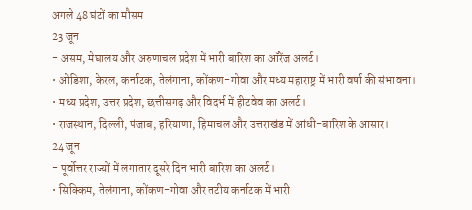अगले 48 घंटों का मौसम
23 जून
- असम, मेघालय और अरुणाचल प्रदेश में भारी बारिश का ऑरेंज अलर्ट।
• ओडिशा, केरल, कर्नाटक, तेलंगाना, कोंकण-गोवा और मध्य महाराष्ट्र में भारी वर्षा की संभावना।
• मध्य प्रदेश, उत्तर प्रदेश, छत्तीसगढ़ और विदर्भ में हीटवेव का अलर्ट।
• राजस्थान, दिल्ली, पंजाब, हरियाणा, हिमाचल और उत्तराखंड में आंधी-बारिश के आसार।
24 जून
- पूर्वोत्तर राज्यों में लगातार दूसरे दिन भारी बारिश का अलर्ट।
• सिक्किम, तेलंगाना, कोंकण-गोवा और तटीय कर्नाटक में भारी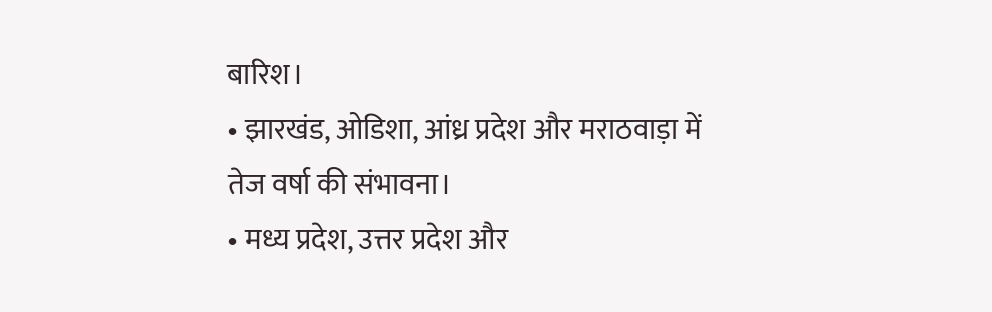बारिश।
• झारखंड, ओडिशा, आंध्र प्रदेश और मराठवाड़ा में तेज वर्षा की संभावना।
• मध्य प्रदेश, उत्तर प्रदेश और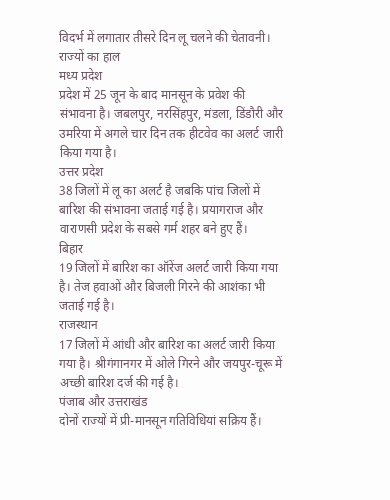विदर्भ में लगातार तीसरे दिन लू चलने की चेतावनी।
राज्यों का हाल
मध्य प्रदेश
प्रदेश में 25 जून के बाद मानसून के प्रवेश की संभावना है। जबलपुर, नरसिंहपुर, मंडला, डिंडौरी और उमरिया में अगले चार दिन तक हीटवेव का अलर्ट जारी किया गया है।
उत्तर प्रदेश
38 जिलों में लू का अलर्ट है जबकि पांच जिलों में बारिश की संभावना जताई गई है। प्रयागराज और वाराणसी प्रदेश के सबसे गर्म शहर बने हुए हैं।
बिहार
19 जिलों में बारिश का ऑरेंज अलर्ट जारी किया गया है। तेज हवाओं और बिजली गिरने की आशंका भी जताई गई है।
राजस्थान
17 जिलों में आंधी और बारिश का अलर्ट जारी किया गया है। श्रीगंगानगर में ओले गिरने और जयपुर-चूरू में अच्छी बारिश दर्ज की गई है।
पंजाब और उत्तराखंड
दोनों राज्यों में प्री-मानसून गतिविधियां सक्रिय हैं।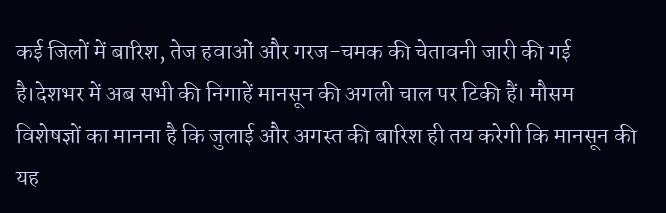कई जिलों में बारिश, तेज हवाओं और गरज-चमक की चेतावनी जारी की गई है।देशभर में अब सभी की निगाहें मानसून की अगली चाल पर टिकी हैं। मौसम विशेषज्ञों का मानना है कि जुलाई और अगस्त की बारिश ही तय करेगी कि मानसून की यह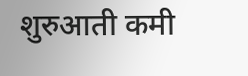शुरुआती कमी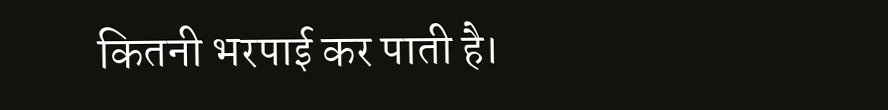कितनी भरपाई कर पाती है।